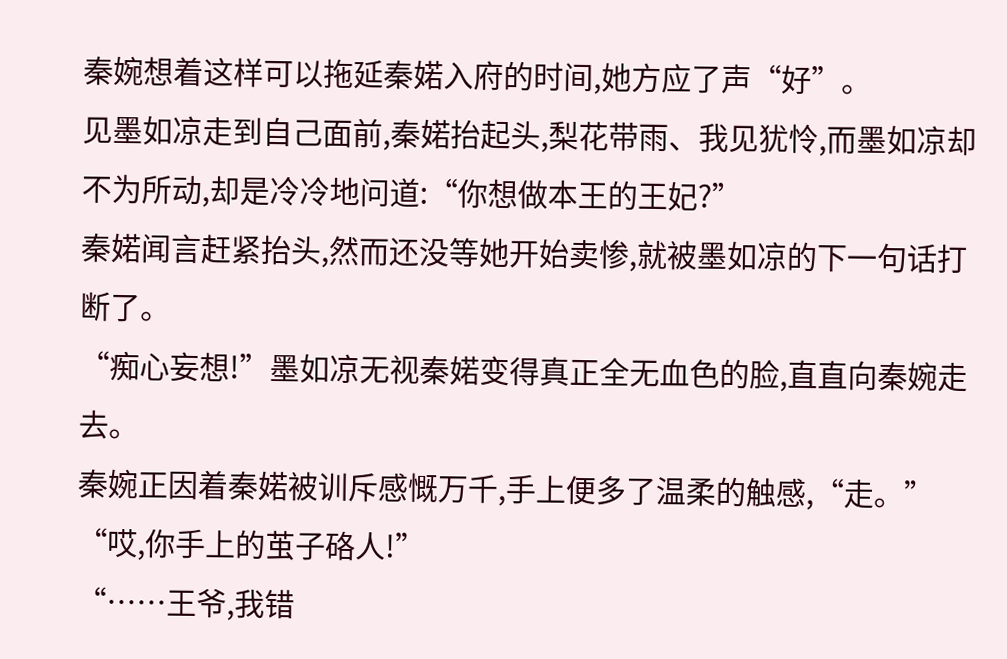秦婉想着这样可以拖延秦婼入府的时间,她方应了声“好”。
见墨如凉走到自己面前,秦婼抬起头,梨花带雨、我见犹怜,而墨如凉却不为所动,却是冷冷地问道:“你想做本王的王妃?”
秦婼闻言赶紧抬头,然而还没等她开始卖惨,就被墨如凉的下一句话打断了。
“痴心妄想!”墨如凉无视秦婼变得真正全无血色的脸,直直向秦婉走去。
秦婉正因着秦婼被训斥感慨万千,手上便多了温柔的触感,“走。”
“哎,你手上的茧子硌人!”
“……王爷,我错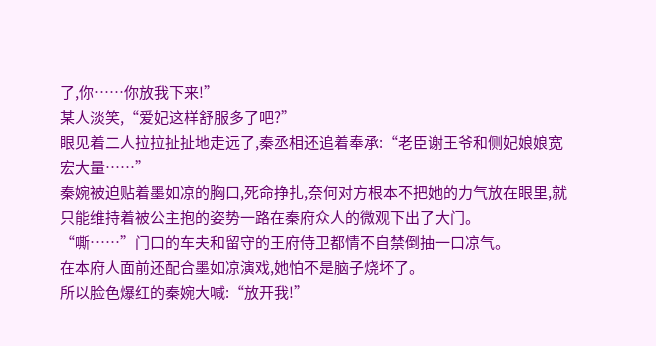了,你……你放我下来!”
某人淡笑,“爱妃这样舒服多了吧?”
眼见着二人拉拉扯扯地走远了,秦丞相还追着奉承:“老臣谢王爷和侧妃娘娘宽宏大量……”
秦婉被迫贴着墨如凉的胸口,死命挣扎,奈何对方根本不把她的力气放在眼里,就只能维持着被公主抱的姿势一路在秦府众人的微观下出了大门。
“嘶……”门口的车夫和留守的王府侍卫都情不自禁倒抽一口凉气。
在本府人面前还配合墨如凉演戏,她怕不是脑子烧坏了。
所以脸色爆红的秦婉大喊:“放开我!”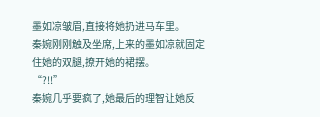墨如凉皱眉,直接将她扔进马车里。
秦婉刚刚触及坐席,上来的墨如凉就固定住她的双腿,撩开她的裙摆。
“?!!”
秦婉几乎要疯了,她最后的理智让她反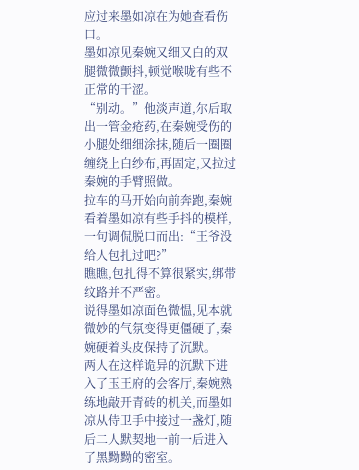应过来墨如凉在为她查看伤口。
墨如凉见秦婉又细又白的双腿微微颤抖,顿觉喉咙有些不正常的干涩。
“别动。”他淡声道,尔后取出一管金疮药,在秦婉受伤的小腿处细细涂抹,随后一圈圈缠绕上白纱布,再固定,又拉过秦婉的手臂照做。
拉车的马开始向前奔跑,秦婉看着墨如凉有些手抖的模样,一句调侃脱口而出:“王爷没给人包扎过吧?”
瞧瞧,包扎得不算很紧实,绑带纹路并不严密。
说得墨如凉面色微愠,见本就微妙的气氛变得更僵硬了,秦婉硬着头皮保持了沉默。
两人在这样诡异的沉默下进入了玉王府的会客厅,秦婉熟练地敲开青砖的机关,而墨如凉从侍卫手中接过一盏灯,随后二人默契地一前一后进入了黑黝黝的密室。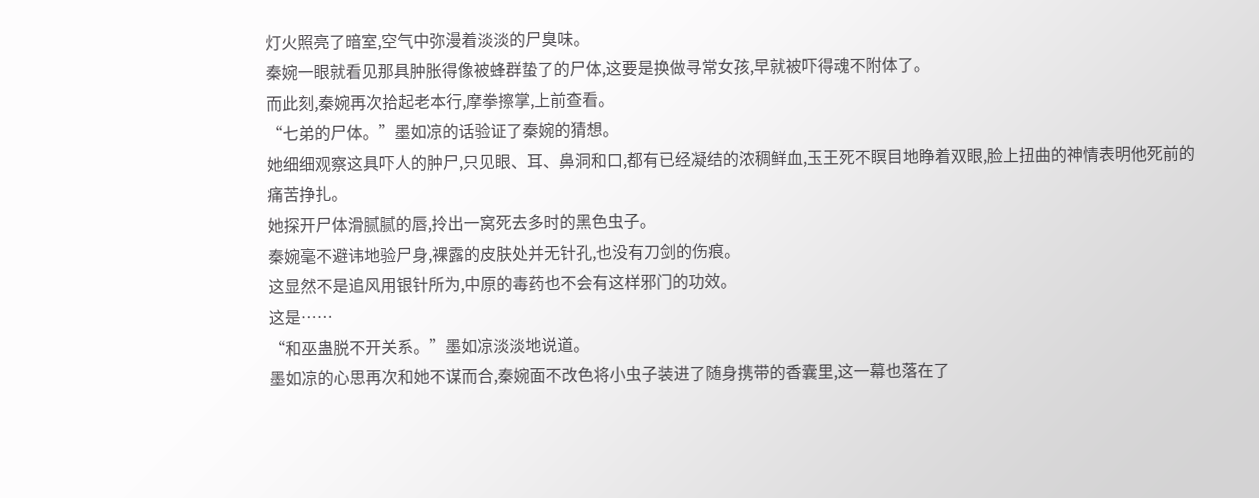灯火照亮了暗室,空气中弥漫着淡淡的尸臭味。
秦婉一眼就看见那具肿胀得像被蜂群蛰了的尸体,这要是换做寻常女孩,早就被吓得魂不附体了。
而此刻,秦婉再次拾起老本行,摩拳擦掌,上前查看。
“七弟的尸体。”墨如凉的话验证了秦婉的猜想。
她细细观察这具吓人的肿尸,只见眼、耳、鼻洞和口,都有已经凝结的浓稠鲜血,玉王死不瞑目地睁着双眼,脸上扭曲的神情表明他死前的痛苦挣扎。
她探开尸体滑腻腻的唇,拎出一窝死去多时的黑色虫子。
秦婉毫不避讳地验尸身,裸露的皮肤处并无针孔,也没有刀剑的伤痕。
这显然不是追风用银针所为,中原的毒药也不会有这样邪门的功效。
这是……
“和巫蛊脱不开关系。”墨如凉淡淡地说道。
墨如凉的心思再次和她不谋而合,秦婉面不改色将小虫子装进了随身携带的香囊里,这一幕也落在了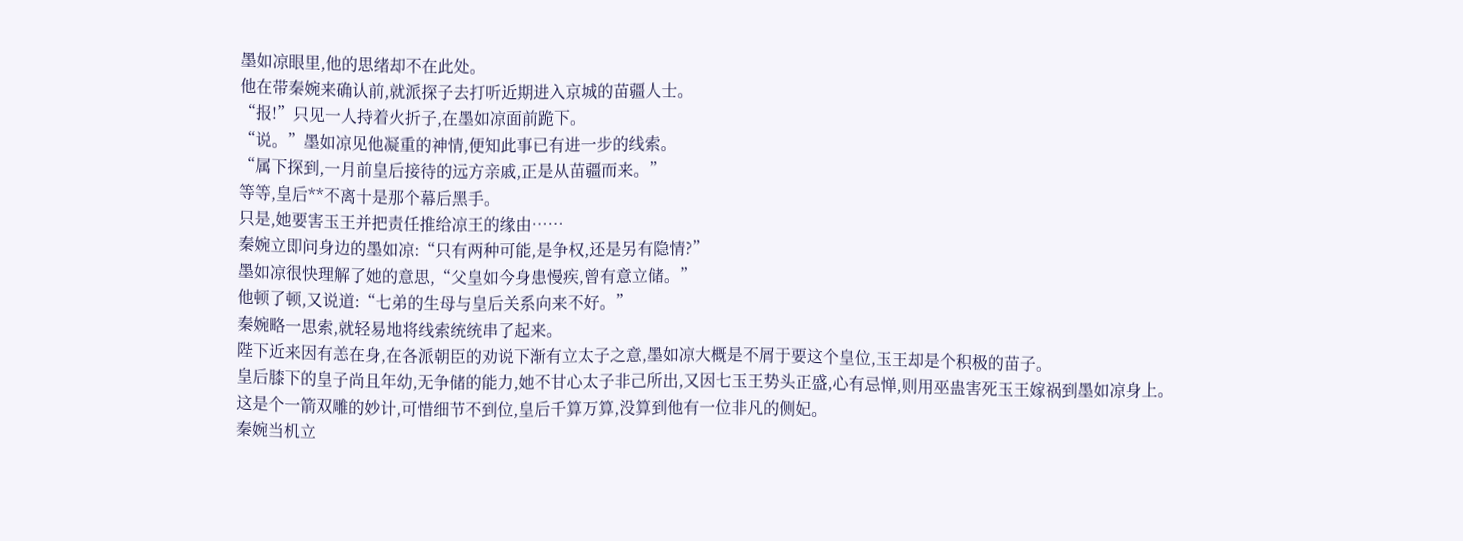墨如凉眼里,他的思绪却不在此处。
他在带秦婉来确认前,就派探子去打听近期进入京城的苗疆人士。
“报!”只见一人持着火折子,在墨如凉面前跪下。
“说。”墨如凉见他凝重的神情,便知此事已有进一步的线索。
“属下探到,一月前皇后接待的远方亲戚,正是从苗疆而来。”
等等,皇后**不离十是那个幕后黑手。
只是,她要害玉王并把责任推给凉王的缘由……
秦婉立即问身边的墨如凉:“只有两种可能,是争权,还是另有隐情?”
墨如凉很快理解了她的意思,“父皇如今身患慢疾,曾有意立储。”
他顿了顿,又说道:“七弟的生母与皇后关系向来不好。”
秦婉略一思索,就轻易地将线索统统串了起来。
陛下近来因有恙在身,在各派朝臣的劝说下渐有立太子之意,墨如凉大概是不屑于要这个皇位,玉王却是个积极的苗子。
皇后膝下的皇子尚且年幼,无争储的能力,她不甘心太子非己所出,又因七玉王势头正盛,心有忌惮,则用巫蛊害死玉王嫁祸到墨如凉身上。
这是个一箭双雕的妙计,可惜细节不到位,皇后千算万算,没算到他有一位非凡的侧妃。
秦婉当机立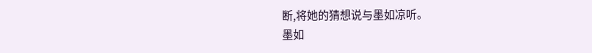断,将她的猜想说与墨如凉听。
墨如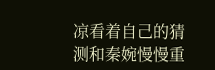凉看着自己的猜测和秦婉慢慢重